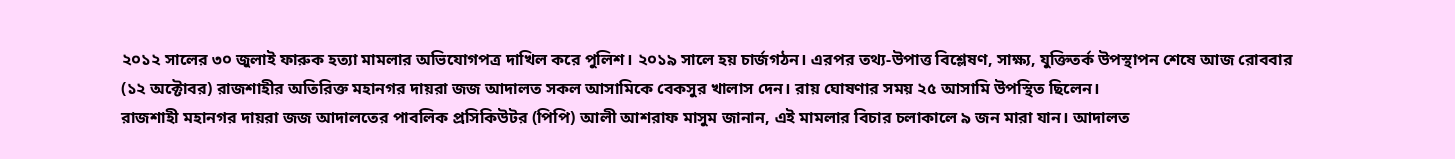২০১২ সালের ৩০ জুলাই ফারুক হত্যা মামলার অভিযোগপত্র দাখিল করে পুলিশ। ২০১৯ সালে হয় চার্জগঠন। এরপর তথ্য-উপাত্ত বিশ্লেষণ, সাক্ষ্য, যুক্তিতর্ক উপস্থাপন শেষে আজ রোববার (১২ অক্টোবর) রাজশাহীর অতিরিক্ত মহানগর দায়রা জজ আদালত সকল আসামিকে বেকসুর খালাস দেন। রায় ঘোষণার সময় ২৫ আসামি উপস্থিত ছিলেন।
রাজশাহী মহানগর দায়রা জজ আদালতের পাবলিক প্রসিকিউটর (পিপি) আলী আশরাফ মাসুম জানান, এই মামলার বিচার চলাকালে ৯ জন মারা যান। আদালত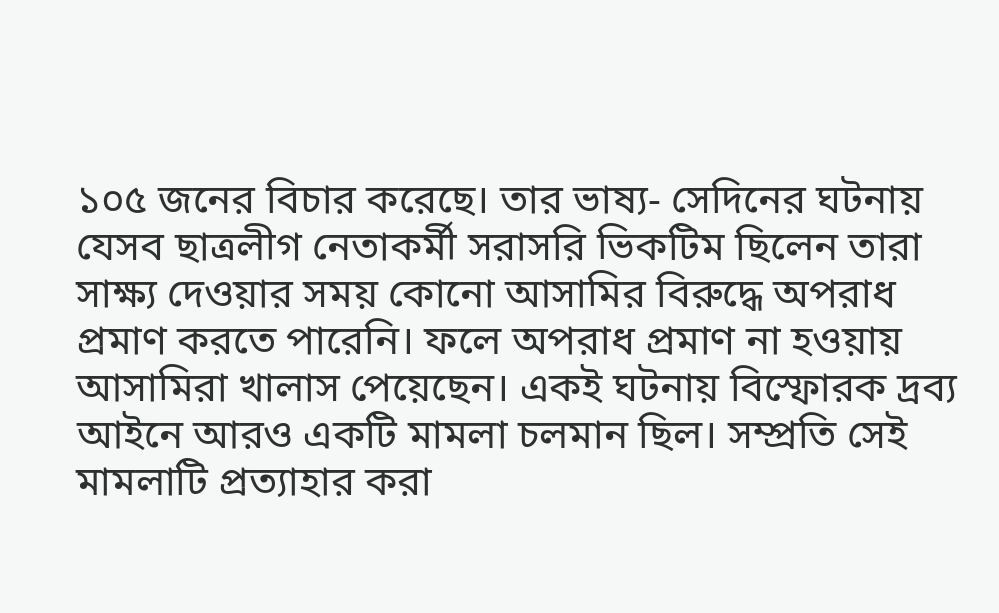১০৫ জনের বিচার করেছে। তার ভাষ্য- সেদিনের ঘটনায় যেসব ছাত্রলীগ নেতাকর্মী সরাসরি ভিকটিম ছিলেন তারা সাক্ষ্য দেওয়ার সময় কোনো আসামির বিরুদ্ধে অপরাধ প্রমাণ করতে পারেনি। ফলে অপরাধ প্রমাণ না হওয়ায় আসামিরা খালাস পেয়েছেন। একই ঘটনায় বিস্ফোরক দ্রব্য আইনে আরও একটি মামলা চলমান ছিল। সম্প্রতি সেই মামলাটি প্রত্যাহার করা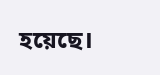হয়েছে।